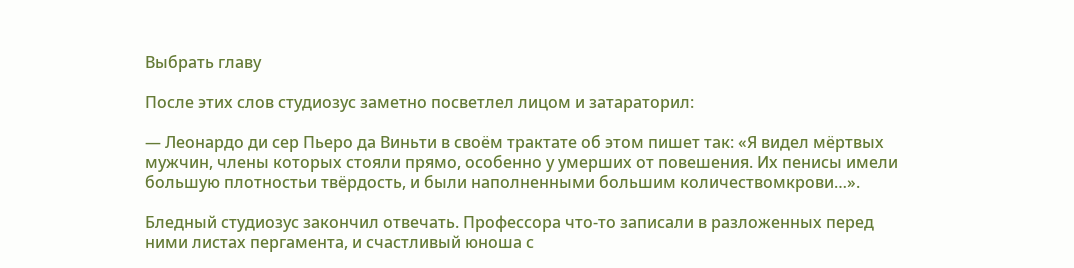Выбрать главу

После этих слов студиозус заметно посветлел лицом и затараторил:

— Леонардо ди сер Пьеро да Виньти в своём трактате об этом пишет так: «Я видел мёртвых мужчин, члены которых стояли прямо, особенно у умерших от повешения. Их пенисы имели большую плотностьи твёрдость, и были наполненными большим количествомкрови…».

Бледный студиозус закончил отвечать. Профессора что-то записали в разложенных перед ними листах пергамента, и счастливый юноша с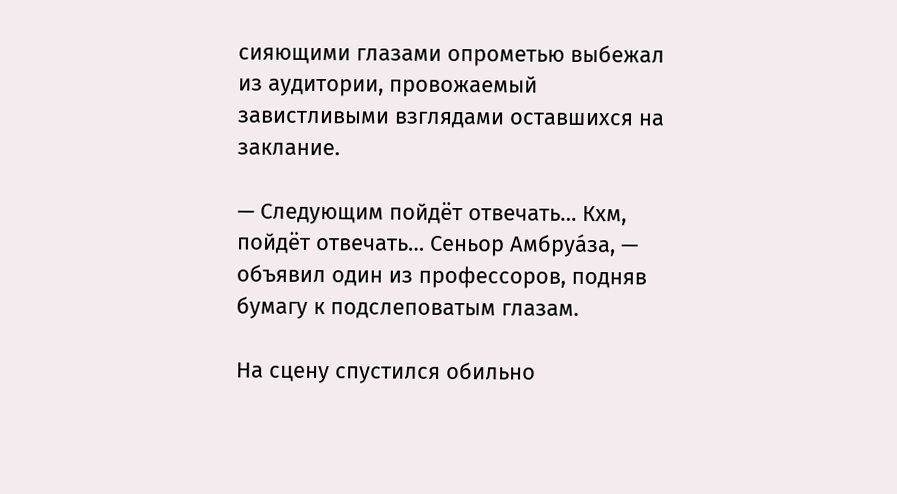сияющими глазами опрометью выбежал из аудитории, провожаемый завистливыми взглядами оставшихся на заклание.

— Следующим пойдёт отвечать… Кхм, пойдёт отвечать… Сеньор Амбруа́за, — объявил один из профессоров, подняв бумагу к подслеповатым глазам.

На сцену спустился обильно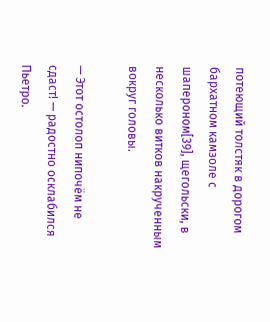потеющий толстяк в дорогом бархатном камзоле с шапероном[39], щегольски, в несколько витков накрученным вокруг головы.

— Этот остолоп нипочём не сдаст! — радостно осклабился Пьетро.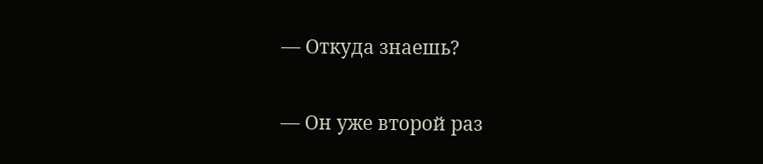— Откуда знаешь?

— Он уже второй раз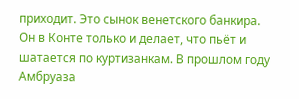приходит. Это сынок венетского банкира. Он в Конте только и делает, что пьёт и шатается по куртизанкам. В прошлом году Амбруаза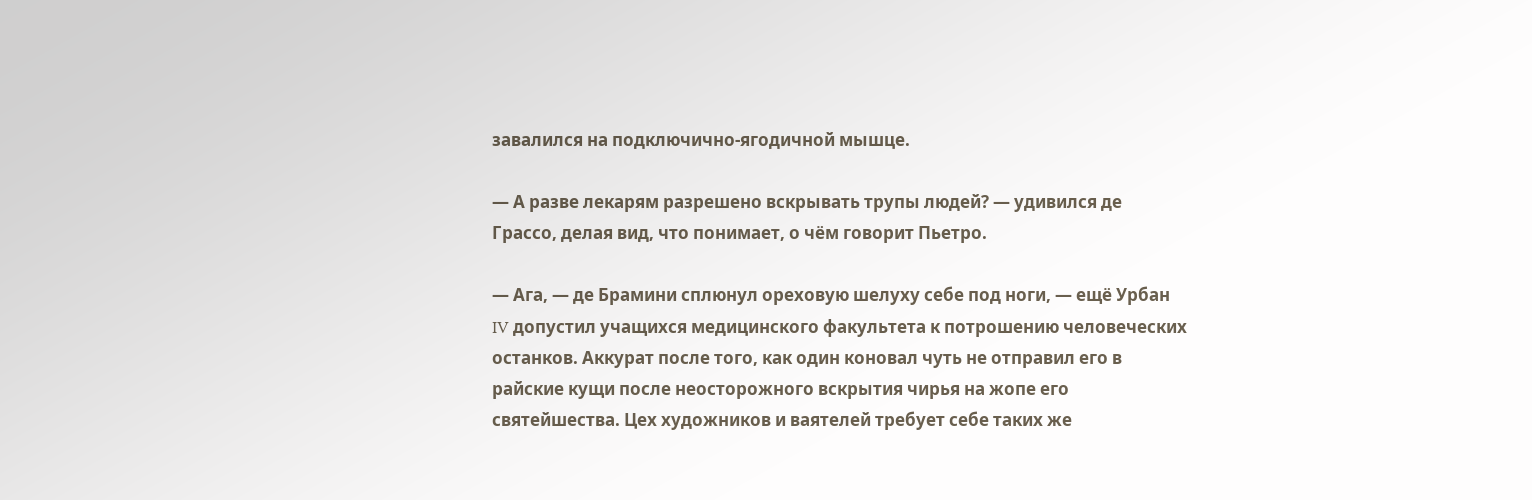завалился на подключично-ягодичной мышце.

— А разве лекарям разрешено вскрывать трупы людей? — удивился де Грассо, делая вид, что понимает, о чём говорит Пьетро.

— Ага, — де Брамини сплюнул ореховую шелуху себе под ноги, — ещё Урбан IV допустил учащихся медицинского факультета к потрошению человеческих останков. Аккурат после того, как один коновал чуть не отправил его в райские кущи после неосторожного вскрытия чирья на жопе его святейшества. Цех художников и ваятелей требует себе таких же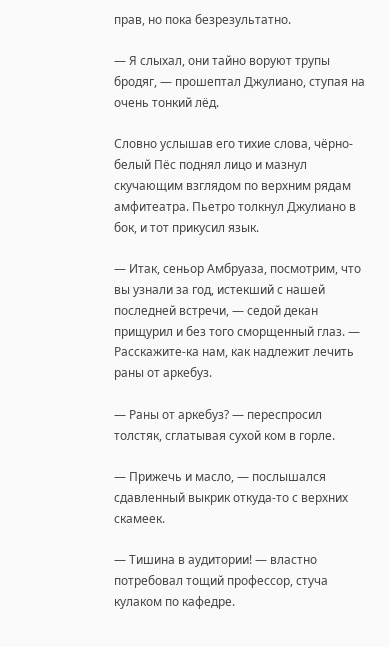прав, но пока безрезультатно.

— Я слыхал, они тайно воруют трупы бродяг, — прошептал Джулиано, ступая на очень тонкий лёд.

Словно услышав его тихие слова, чёрно-белый Пёс поднял лицо и мазнул скучающим взглядом по верхним рядам амфитеатра. Пьетро толкнул Джулиано в бок, и тот прикусил язык.

— Итак, сеньор Амбруаза, посмотрим, что вы узнали за год, истекший с нашей последней встречи, — седой декан прищурил и без того сморщенный глаз. — Расскажите-ка нам, как надлежит лечить раны от аркебуз.

— Раны от аркебуз? — переспросил толстяк, сглатывая сухой ком в горле.

— Прижечь и масло, — послышался сдавленный выкрик откуда-то с верхних скамеек.

— Тишина в аудитории! — властно потребовал тощий профессор, стуча кулаком по кафедре.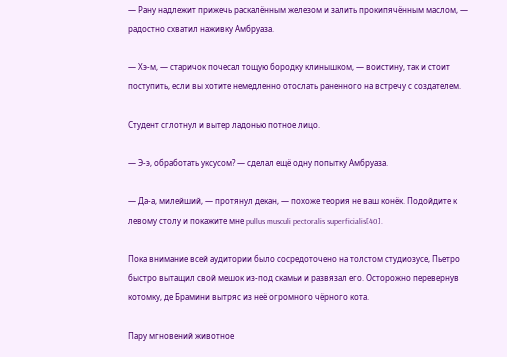— Рану надлежит прижечь раскалённым железом и залить прокипячённым маслом, — радостно схватил наживку Амбруаза.

— Хэ-м, — старичок почесал тощую бородку клинышком, — воистину, так и стоит поступить, если вы хотите немедленно отослать раненного на встречу с создателем.

Студент сглотнул и вытер ладонью потное лицо.

— Э-э, обработать уксусом? — сделал ещё одну попытку Амбруаза.

— Да-а, милейший, — протянул декан, — похоже теория не ваш конёк. Подойдите к левому столу и покажите мне pullus musculi pectoralis superficialis[40].

Пока внимание всей аудитории было сосредоточено на толстом студиозусе, Пьетро быстро вытащил свой мешок из-под скамьи и развязал его. Осторожно перевернув котомку, де Брамини вытряс из неё огромного чёрного кота.

Пару мгновений животное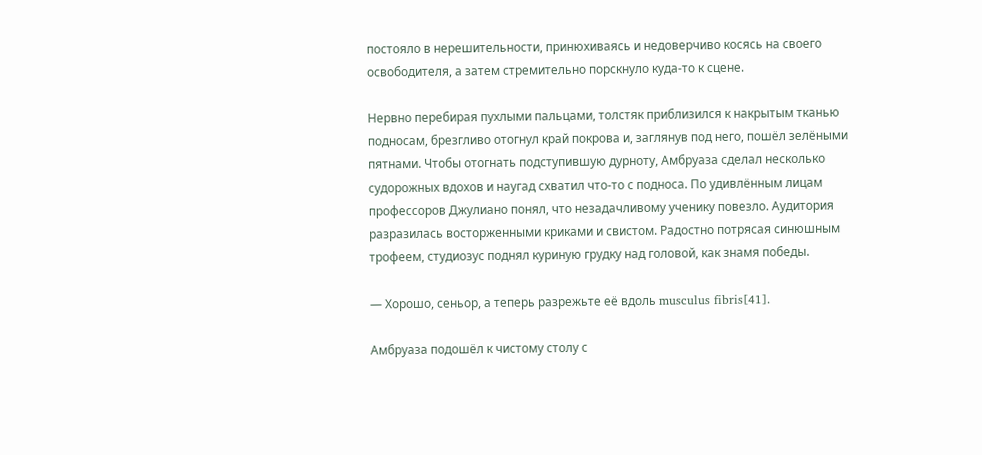постояло в нерешительности, принюхиваясь и недоверчиво косясь на своего освободителя, а затем стремительно порскнуло куда-то к сцене.

Нервно перебирая пухлыми пальцами, толстяк приблизился к накрытым тканью подносам, брезгливо отогнул край покрова и, заглянув под него, пошёл зелёными пятнами. Чтобы отогнать подступившую дурноту, Амбруаза сделал несколько судорожных вдохов и наугад схватил что-то с подноса. По удивлённым лицам профессоров Джулиано понял, что незадачливому ученику повезло. Аудитория разразилась восторженными криками и свистом. Радостно потрясая синюшным трофеем, студиозус поднял куриную грудку над головой, как знамя победы.

— Хорошо, сеньор, а теперь разрежьте её вдоль musculus fibris[41].

Амбруаза подошёл к чистому столу с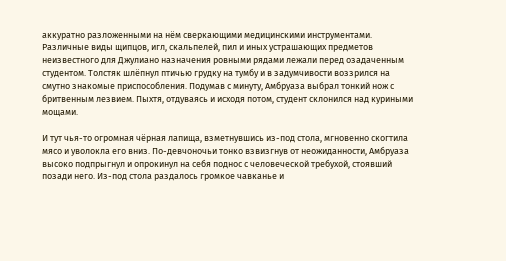аккуратно разложенными на нём сверкающими медицинскими инструментами. Различные виды щипцов, игл, скальпелей, пил и иных устрашающих предметов неизвестного для Джулиано назначения ровными рядами лежали перед озадаченным студентом. Толстяк шлёпнул птичью грудку на тумбу и в задумчивости воззрился на смутно знакомые приспособления. Подумав с минуту, Амбруаза выбрал тонкий нож с бритвенным лезвием. Пыхтя, отдуваясь и исходя потом, студент склонился над куриными мощами.

И тут чья-то огромная чёрная лапища, взметнувшись из-под стола, мгновенно скогтила мясо и уволокла его вниз. По-девчоночьи тонко взвизгнув от неожиданности, Амбруаза высоко подпрыгнул и опрокинул на себя поднос с человеческой требухой, стоявший позади него. Из-под стола раздалось громкое чавканье и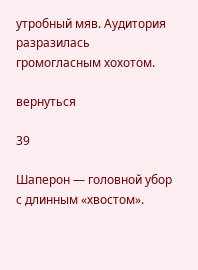утробный мяв. Аудитория разразилась громогласным хохотом.

вернуться

39

Шаперон — головной убор с длинным «хвостом».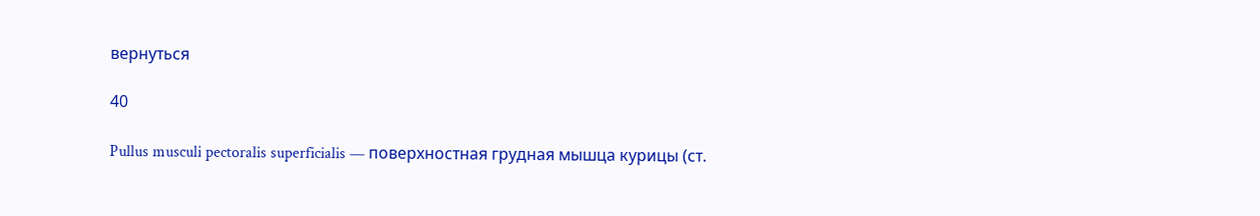вернуться

40

Pullus musculi pectoralis superficialis — поверхностная грудная мышца курицы (ст.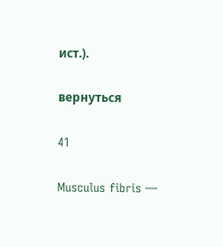ист.).

вернуться

41

Musculus fibris —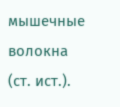мышечные волокна (ст. ист.).